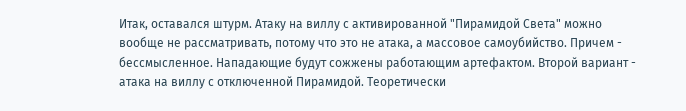Итак, оставался штурм. Атаку на виллу с активированной "Пирамидой Света" можно вообще не рассматривать, потому что это не атака, а массовое самоубийство. Причем - бессмысленное. Нападающие будут сожжены работающим артефактом. Второй вариант - атака на виллу с отключенной Пирамидой. Теоретически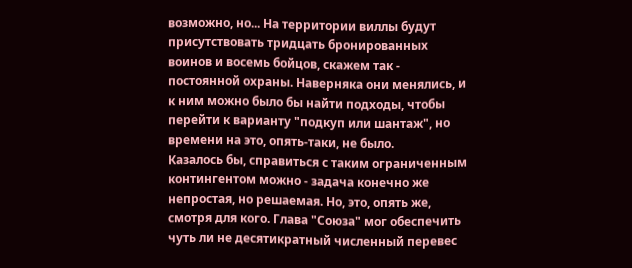возможно, но... На территории виллы будут присутствовать тридцать бронированных воинов и восемь бойцов, скажем так - постоянной охраны. Наверняка они менялись, и к ним можно было бы найти подходы, чтобы перейти к варианту "подкуп или шантаж", но времени на это, опять-таки, не было.
Казалось бы, справиться с таким ограниченным контингентом можно - задача конечно же непростая, но решаемая. Но, это, опять же, смотря для кого. Глава "Союза" мог обеспечить чуть ли не десятикратный численный перевес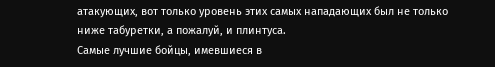атакующих, вот только уровень этих самых нападающих был не только ниже табуретки, а пожалуй, и плинтуса.
Самые лучшие бойцы, имевшиеся в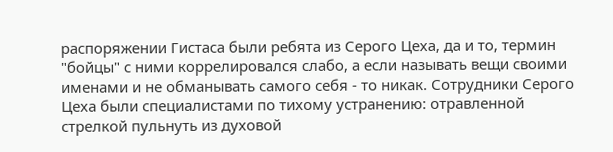распоряжении Гистаса были ребята из Серого Цеха, да и то, термин "бойцы" с ними коррелировался слабо, а если называть вещи своими именами и не обманывать самого себя - то никак. Сотрудники Серого Цеха были специалистами по тихому устранению: отравленной стрелкой пульнуть из духовой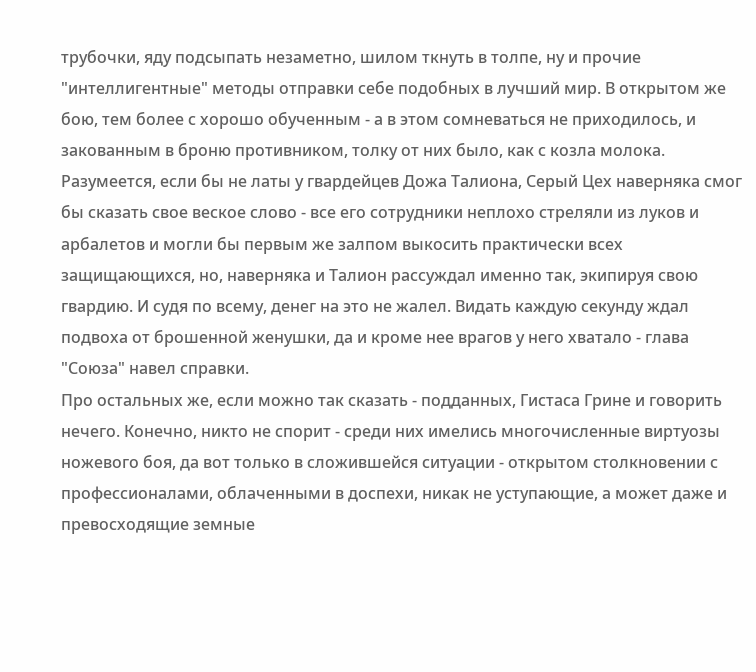трубочки, яду подсыпать незаметно, шилом ткнуть в толпе, ну и прочие "интеллигентные" методы отправки себе подобных в лучший мир. В открытом же бою, тем более с хорошо обученным - а в этом сомневаться не приходилось, и закованным в броню противником, толку от них было, как с козла молока.
Разумеется, если бы не латы у гвардейцев Дожа Талиона, Серый Цех наверняка смог бы сказать свое веское слово - все его сотрудники неплохо стреляли из луков и арбалетов и могли бы первым же залпом выкосить практически всех защищающихся, но, наверняка и Талион рассуждал именно так, экипируя свою гвардию. И судя по всему, денег на это не жалел. Видать каждую секунду ждал подвоха от брошенной женушки, да и кроме нее врагов у него хватало - глава "Союза" навел справки.
Про остальных же, если можно так сказать - подданных, Гистаса Грине и говорить нечего. Конечно, никто не спорит - среди них имелись многочисленные виртуозы ножевого боя, да вот только в сложившейся ситуации - открытом столкновении с профессионалами, облаченными в доспехи, никак не уступающие, а может даже и превосходящие земные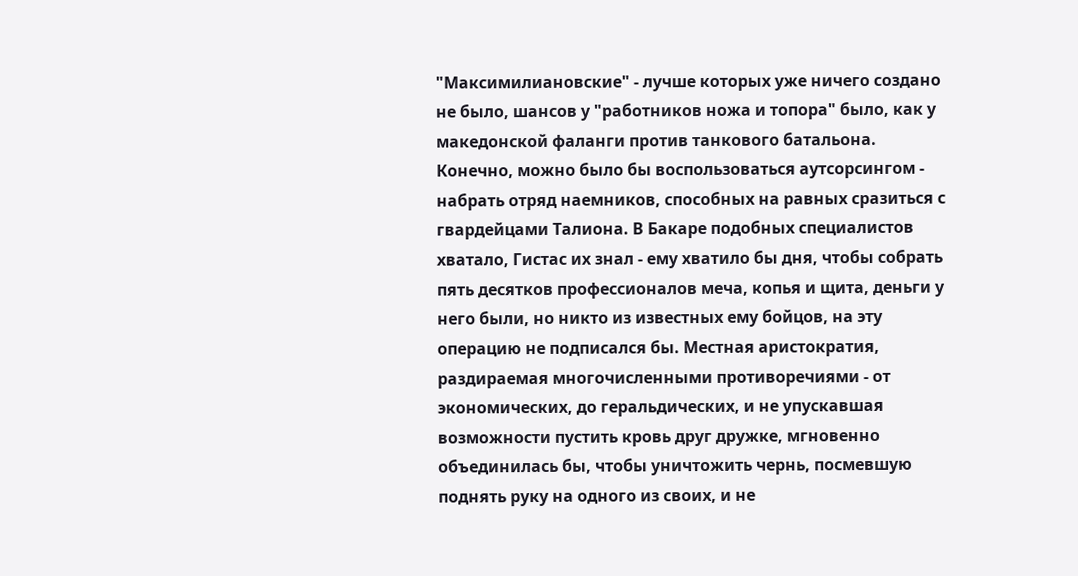"Максимилиановские" - лучше которых уже ничего создано не было, шансов у "работников ножа и топора" было, как у македонской фаланги против танкового батальона.
Конечно, можно было бы воспользоваться аутсорсингом - набрать отряд наемников, способных на равных сразиться с гвардейцами Талиона. В Бакаре подобных специалистов хватало, Гистас их знал - ему хватило бы дня, чтобы собрать пять десятков профессионалов меча, копья и щита, деньги у него были, но никто из известных ему бойцов, на эту операцию не подписался бы. Местная аристократия, раздираемая многочисленными противоречиями - от экономических, до геральдических, и не упускавшая возможности пустить кровь друг дружке, мгновенно объединилась бы, чтобы уничтожить чернь, посмевшую поднять руку на одного из своих, и не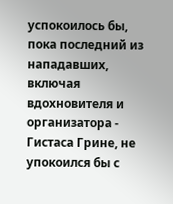успокоилось бы, пока последний из нападавших, включая вдохновителя и организатора - Гистаса Грине, не упокоился бы с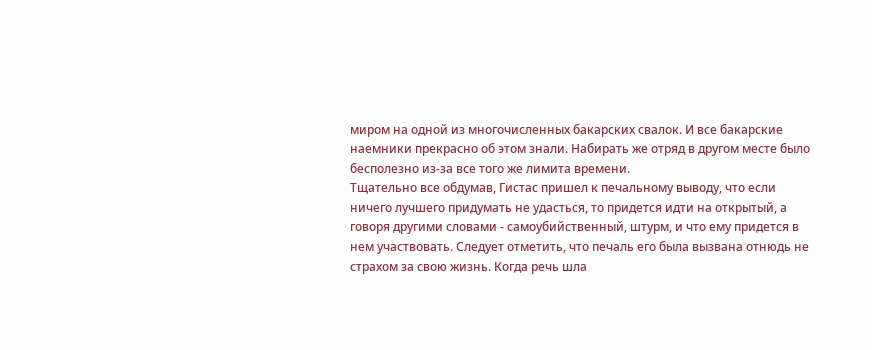миром на одной из многочисленных бакарских свалок. И все бакарские наемники прекрасно об этом знали. Набирать же отряд в другом месте было бесполезно из-за все того же лимита времени.
Тщательно все обдумав, Гистас пришел к печальному выводу, что если ничего лучшего придумать не удасться, то придется идти на открытый, а говоря другими словами - самоубийственный, штурм, и что ему придется в нем участвовать. Следует отметить, что печаль его была вызвана отнюдь не страхом за свою жизнь. Когда речь шла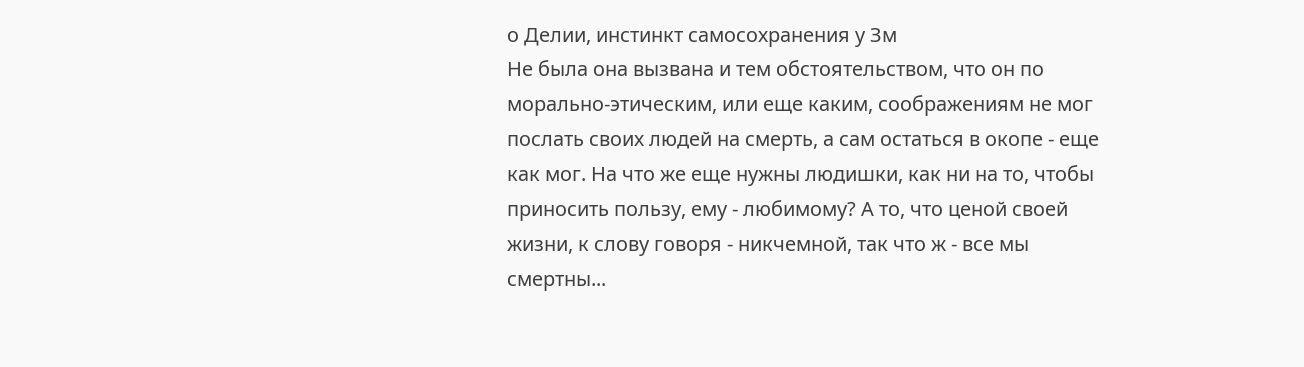о Делии, инстинкт самосохранения у Зм
Не была она вызвана и тем обстоятельством, что он по морально-этическим, или еще каким, соображениям не мог послать своих людей на смерть, а сам остаться в окопе - еще как мог. На что же еще нужны людишки, как ни на то, чтобы приносить пользу, ему - любимому? А то, что ценой своей жизни, к слову говоря - никчемной, так что ж - все мы смертны...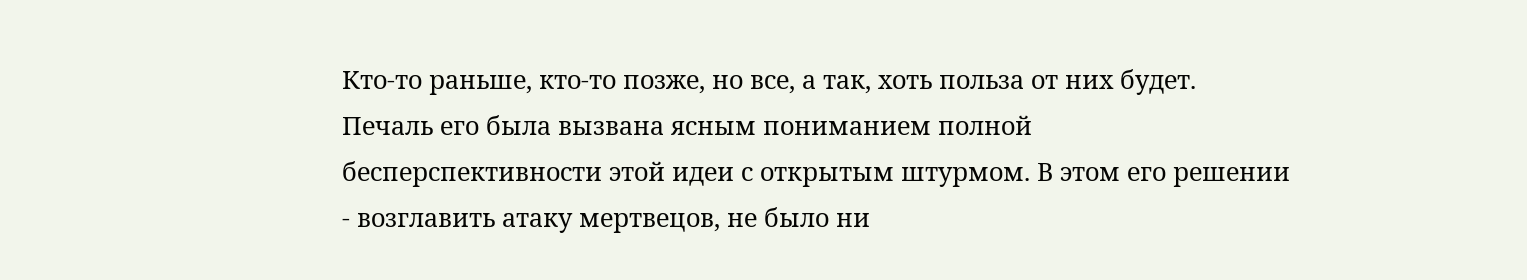Кто-то раньше, кто-то позже, но все, а так, хоть польза от них будет.
Печаль его была вызвана ясным пониманием полной бесперспективности этой идеи с открытым штурмом. В этом его решении - возглавить атаку мертвецов, не было ни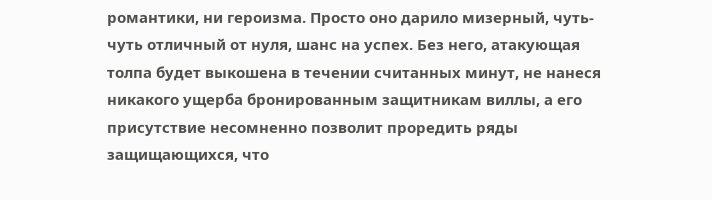романтики, ни героизма. Просто оно дарило мизерный, чуть-чуть отличный от нуля, шанс на успех. Без него, атакующая толпа будет выкошена в течении считанных минут, не нанеся никакого ущерба бронированным защитникам виллы, а его присутствие несомненно позволит проредить ряды защищающихся, что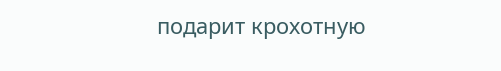подарит крохотную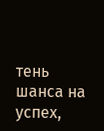тень шанса на успех,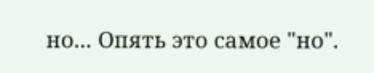но... Опять это самое "но".